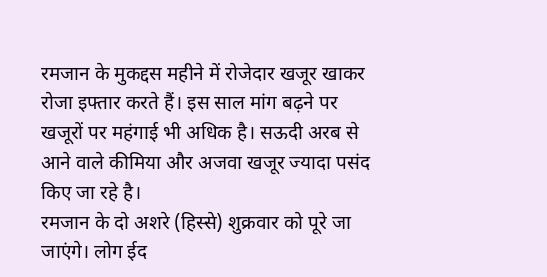रमजान के मुकद्दस महीने में रोजेदार खजूर खाकर रोजा इफ्तार करते हैं। इस साल मांग बढ़ने पर खजूरों पर महंगाई भी अधिक है। सऊदी अरब से आने वाले कीमिया और अजवा खजूर ज्यादा पसंद किए जा रहे है।
रमजान के दो अशरे (हिस्से) शुक्रवार को पूरे जा जाएंगे। लोग ईद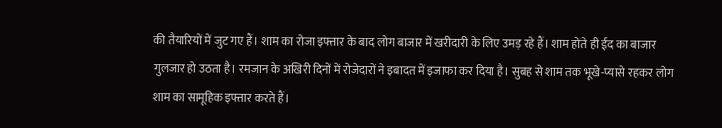की तैयारियों में जुट गए हैं। शाम का रोजा इफ्तार के बाद लोग बाजार में खरीदारी के लिए उमड़ रहे हैं। शाम होते ही ईद का बाजार गुलजार हो उठता है। रमजान के अखिरी दिनों में रोजेदारों ने इबादत में इजाफा कर दिया है। सुबह से शाम तक भूखे-प्यासे रहकर लोग शाम का सामूहिक इफ्तार करते हैं।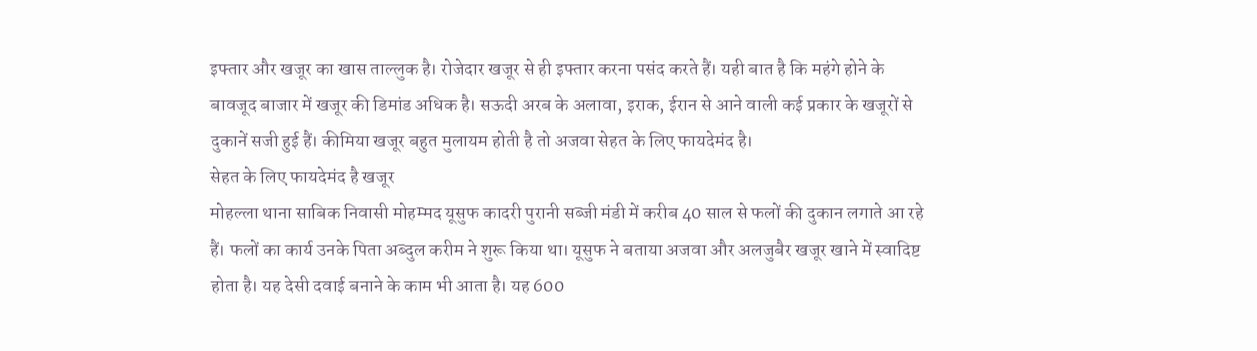इफ्तार और खजूर का खास ताल्लुक है। रोजेदार खजूर से ही इफ्तार करना पसंद करते हैं। यही बात है कि महंगे होने के बावजूद बाजार में खजूर की डिमांड अधिक है। सऊदी अरब के अलावा, इराक, ईरान से आने वाली कई प्रकार के खजूरों से दुकानें सजी हुई हैं। कीमिया खजूर बहुत मुलायम होती है तो अजवा सेहत के लिए फायदेमंद है।
सेहत के लिए फायदेमंद है खजूर
मोहल्ला थाना साबिक निवासी मोहम्मद यूसुफ कादरी पुरानी सब्जी मंडी में करीब 40 साल से फलों की दुकान लगाते आ रहे हैं। फलों का कार्य उनके पिता अब्दुल करीम ने शुरू किया था। यूसुफ ने बताया अजवा और अलजुबैर खजूर खाने में स्वादिष्ट होता है। यह देसी दवाई बनाने के काम भी आता है। यह 600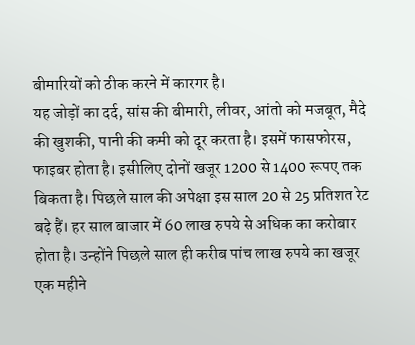बीमारियों को ठीक करने में कारगर है।
यह जोड़ों का दर्द, सांस की बीमारी, लीवर, आंतो को मजबूत, मैदे की खुशकी, पानी की कमी को दूर करता है। इसमें फासफोरस, फाइबर होता है। इसीलिए दोनों खजूर 1200 से 1400 रूपए तक बिकता है। पिछले साल की अपेक्षा इस साल 20 से 25 प्रतिशत रेट बढ़े हैं। हर साल बाजार में 60 लाख रुपये से अधिक का करोबार होता है। उन्होंने पिछले साल ही करीब पांच लाख रुपये का खजूर एक महीने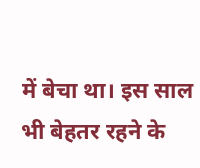में बेचा था। इस साल भी बेहतर रहने के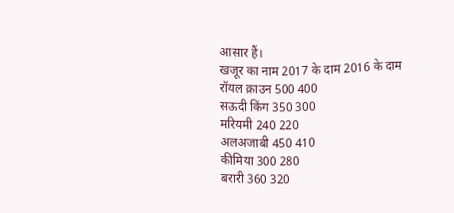आसार हैं।
खजूर का नाम 2017 के दाम 2016 के दाम
रॉयल क्राउन 500 400
सऊदी किंग 350 300
मरियमी 240 220
अलअजाबी 450 410
कीमिया 300 280
बरारी 360 320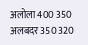अलोला 400 350
अलबदर 350 320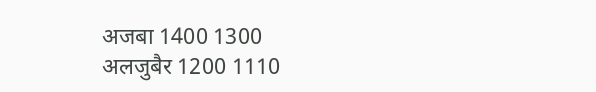अजबा 1400 1300
अलजुबैर 1200 1110